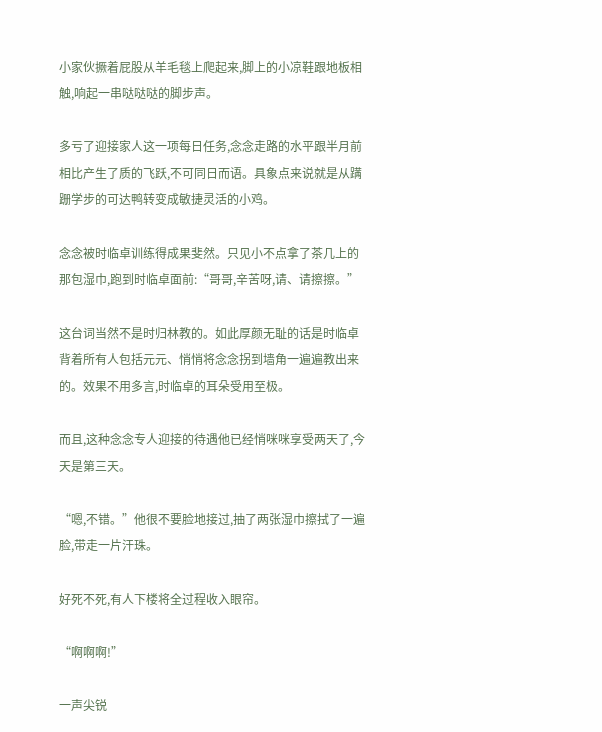小家伙撅着屁股从羊毛毯上爬起来,脚上的小凉鞋跟地板相触,响起一串哒哒哒的脚步声。

多亏了迎接家人这一项每日任务,念念走路的水平跟半月前相比产生了质的飞跃,不可同日而语。具象点来说就是从蹒跚学步的可达鸭转变成敏捷灵活的小鸡。

念念被时临卓训练得成果斐然。只见小不点拿了茶几上的那包湿巾,跑到时临卓面前:“哥哥,辛苦呀,请、请擦擦。”

这台词当然不是时归林教的。如此厚颜无耻的话是时临卓背着所有人包括元元、悄悄将念念拐到墙角一遍遍教出来的。效果不用多言,时临卓的耳朵受用至极。

而且,这种念念专人迎接的待遇他已经悄咪咪享受两天了,今天是第三天。

“嗯,不错。”他很不要脸地接过,抽了两张湿巾擦拭了一遍脸,带走一片汗珠。

好死不死,有人下楼将全过程收入眼帘。

“啊啊啊!”

一声尖锐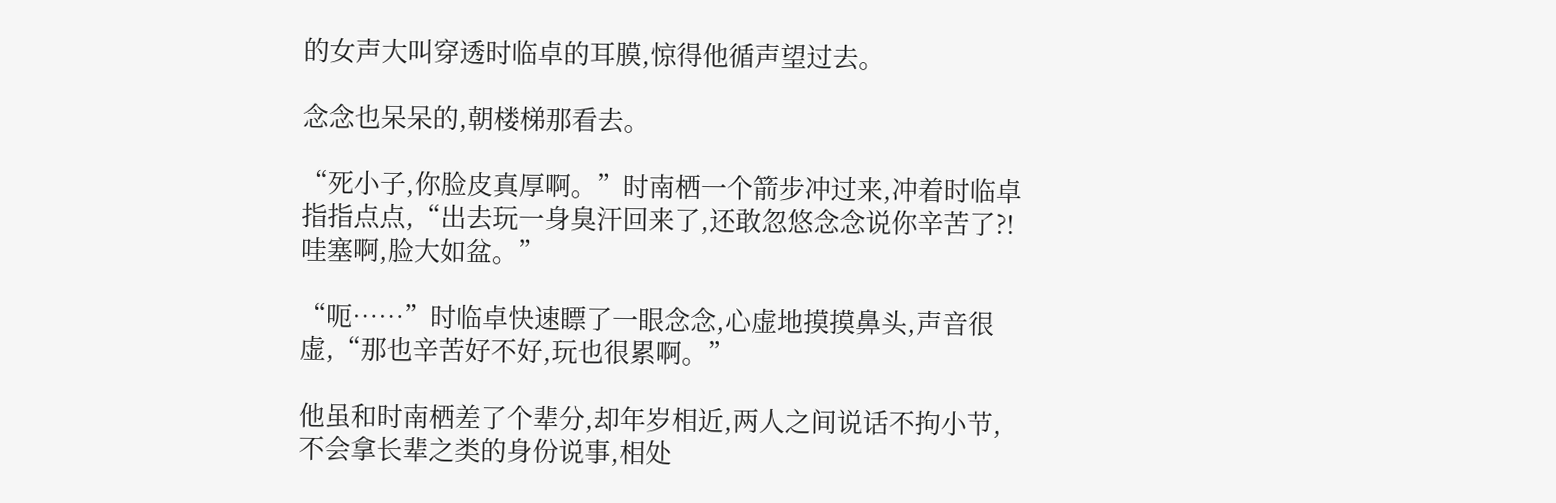的女声大叫穿透时临卓的耳膜,惊得他循声望过去。

念念也呆呆的,朝楼梯那看去。

“死小子,你脸皮真厚啊。”时南栖一个箭步冲过来,冲着时临卓指指点点,“出去玩一身臭汗回来了,还敢忽悠念念说你辛苦了?!哇塞啊,脸大如盆。”

“呃……”时临卓快速瞟了一眼念念,心虚地摸摸鼻头,声音很虚,“那也辛苦好不好,玩也很累啊。”

他虽和时南栖差了个辈分,却年岁相近,两人之间说话不拘小节,不会拿长辈之类的身份说事,相处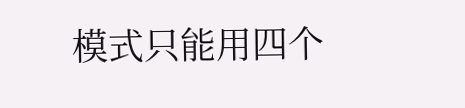模式只能用四个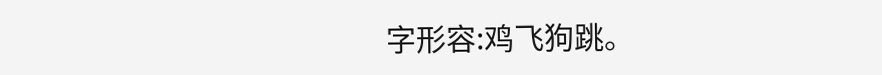字形容:鸡飞狗跳。